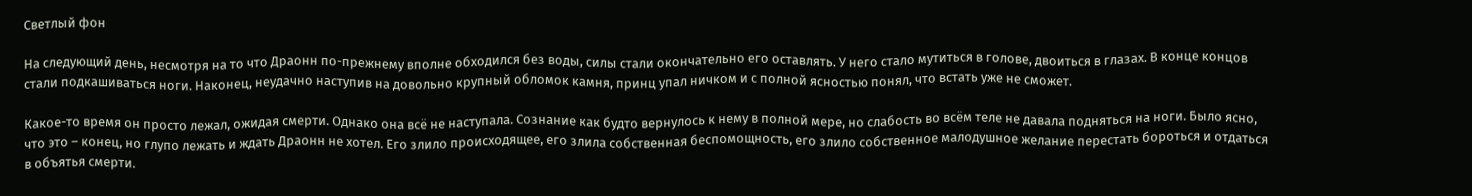Светлый фон

На следующий день, несмотря на то что Драонн по-прежнему вполне обходился без воды, силы стали окончательно его оставлять. У него стало мутиться в голове, двоиться в глазах. В конце концов стали подкашиваться ноги. Наконец, неудачно наступив на довольно крупный обломок камня, принц упал ничком и с полной ясностью понял, что встать уже не сможет.

Какое-то время он просто лежал, ожидая смерти. Однако она всё не наступала. Сознание как будто вернулось к нему в полной мере, но слабость во всём теле не давала подняться на ноги. Было ясно, что это – конец, но глупо лежать и ждать Драонн не хотел. Его злило происходящее, его злила собственная беспомощность, его злило собственное малодушное желание перестать бороться и отдаться в объятья смерти.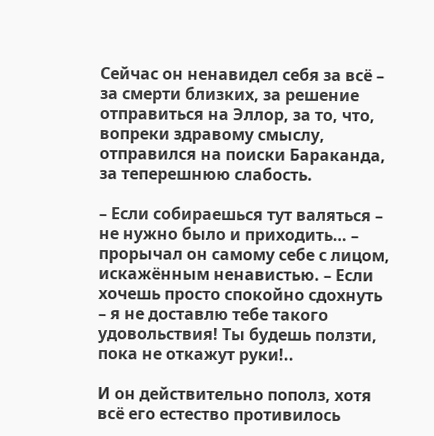Сейчас он ненавидел себя за всё – за смерти близких, за решение отправиться на Эллор, за то, что, вопреки здравому смыслу, отправился на поиски Бараканда, за теперешнюю слабость.

– Если собираешься тут валяться – не нужно было и приходить… – прорычал он самому себе с лицом, искажённым ненавистью. – Если хочешь просто спокойно сдохнуть – я не доставлю тебе такого удовольствия! Ты будешь ползти, пока не откажут руки!..

И он действительно пополз, хотя всё его естество противилось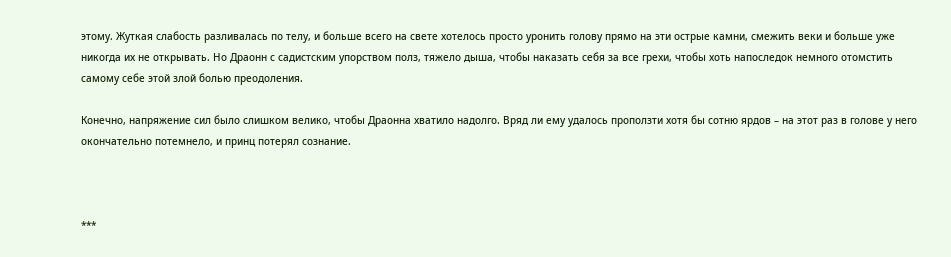этому. Жуткая слабость разливалась по телу, и больше всего на свете хотелось просто уронить голову прямо на эти острые камни, смежить веки и больше уже никогда их не открывать. Но Драонн с садистским упорством полз, тяжело дыша, чтобы наказать себя за все грехи, чтобы хоть напоследок немного отомстить самому себе этой злой болью преодоления.

Конечно, напряжение сил было слишком велико, чтобы Драонна хватило надолго. Вряд ли ему удалось проползти хотя бы сотню ярдов – на этот раз в голове у него окончательно потемнело, и принц потерял сознание.



***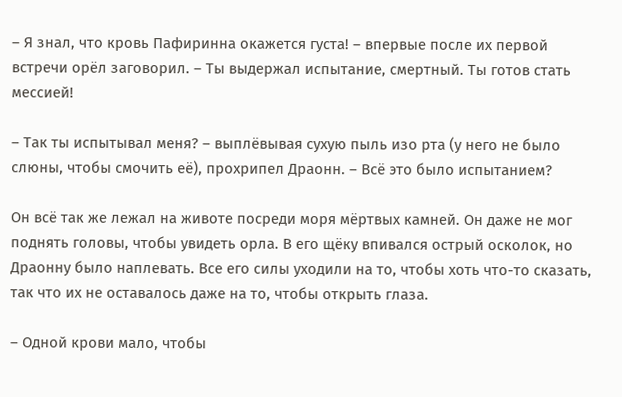– Я знал, что кровь Пафиринна окажется густа! – впервые после их первой встречи орёл заговорил. – Ты выдержал испытание, смертный. Ты готов стать мессией!

– Так ты испытывал меня? – выплёвывая сухую пыль изо рта (у него не было слюны, чтобы смочить её), прохрипел Драонн. – Всё это было испытанием?

Он всё так же лежал на животе посреди моря мёртвых камней. Он даже не мог поднять головы, чтобы увидеть орла. В его щёку впивался острый осколок, но Драонну было наплевать. Все его силы уходили на то, чтобы хоть что-то сказать, так что их не оставалось даже на то, чтобы открыть глаза.

– Одной крови мало, чтобы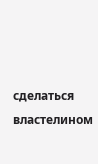сделаться властелином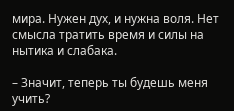мира. Нужен дух, и нужна воля. Нет смысла тратить время и силы на нытика и слабака.

– Значит, теперь ты будешь меня учить?